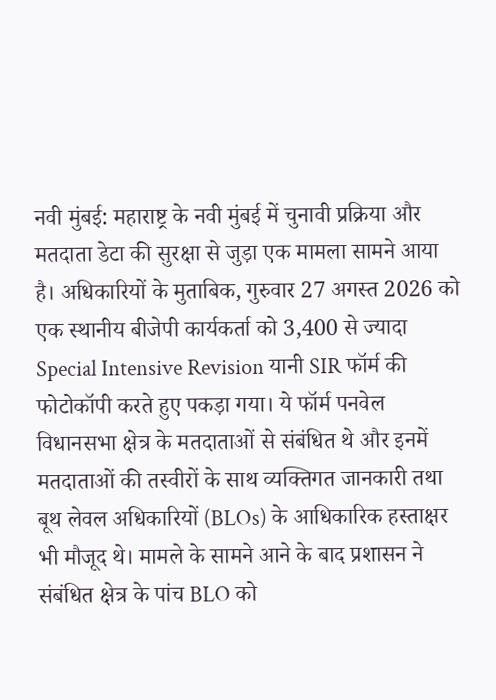नवी मुंबई: महाराष्ट्र के नवी मुंबई में चुनावी प्रक्रिया और मतदाता डेटा की सुरक्षा से जुड़ा एक मामला सामने आया है। अधिकारियों के मुताबिक, गुरुवार 27 अगस्त 2026 को एक स्थानीय बीजेपी कार्यकर्ता को 3,400 से ज्यादा Special Intensive Revision यानी SIR फॉर्म की फोटोकॉपी करते हुए पकड़ा गया। ये फॉर्म पनवेल विधानसभा क्षेत्र के मतदाताओं से संबंधित थे और इनमें मतदाताओं की तस्वीरों के साथ व्यक्तिगत जानकारी तथा बूथ लेवल अधिकारियों (BLOs) के आधिकारिक हस्ताक्षर भी मौजूद थे। मामले के सामने आने के बाद प्रशासन ने संबंधित क्षेत्र के पांच BLO को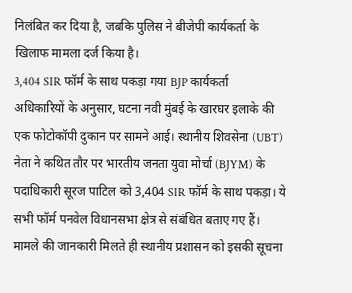निलंबित कर दिया है, जबकि पुलिस ने बीजेपी कार्यकर्ता के खिलाफ मामला दर्ज किया है।
3,404 SIR फॉर्म के साथ पकड़ा गया BJP कार्यकर्ता
अधिकारियों के अनुसार, घटना नवी मुंबई के खारघर इलाके की एक फोटोकॉपी दुकान पर सामने आई। स्थानीय शिवसेना (UBT) नेता ने कथित तौर पर भारतीय जनता युवा मोर्चा (BJYM) के पदाधिकारी सूरज पाटिल को 3,404 SIR फॉर्म के साथ पकड़ा। ये सभी फॉर्म पनवेल विधानसभा क्षेत्र से संबंधित बताए गए हैं। मामले की जानकारी मिलते ही स्थानीय प्रशासन को इसकी सूचना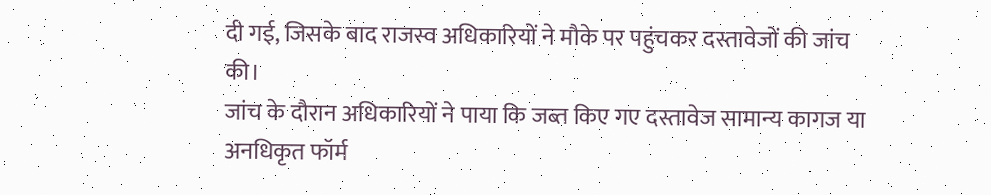दी गई, जिसके बाद राजस्व अधिकारियों ने मौके पर पहुंचकर दस्तावेजों की जांच की।
जांच के दौरान अधिकारियों ने पाया कि जब्त किए गए दस्तावेज सामान्य कागज या अनधिकृत फॉर्म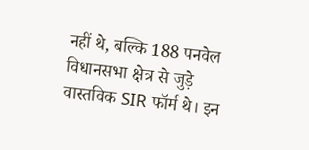नहीं थे, बल्कि 188 पनवेल विधानसभा क्षेत्र से जुड़े वास्तविक SIR फॉर्म थे। इन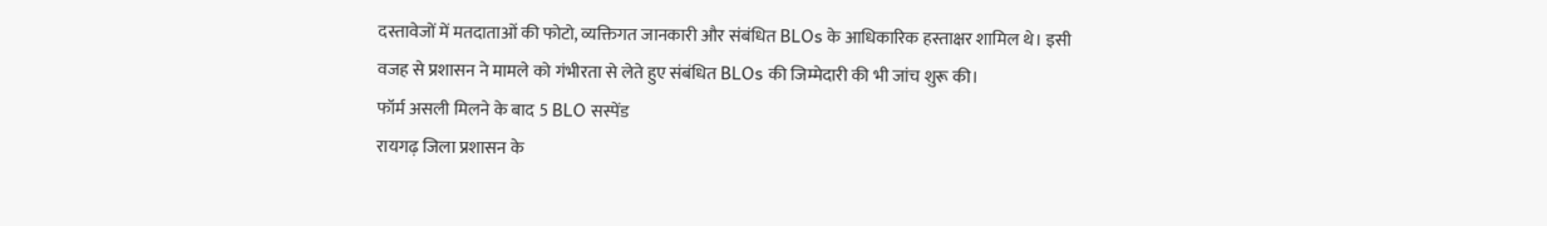दस्तावेजों में मतदाताओं की फोटो, व्यक्तिगत जानकारी और संबंधित BLOs के आधिकारिक हस्ताक्षर शामिल थे। इसी वजह से प्रशासन ने मामले को गंभीरता से लेते हुए संबंधित BLOs की जिम्मेदारी की भी जांच शुरू की।
फॉर्म असली मिलने के बाद 5 BLO सस्पेंड
रायगढ़ जिला प्रशासन के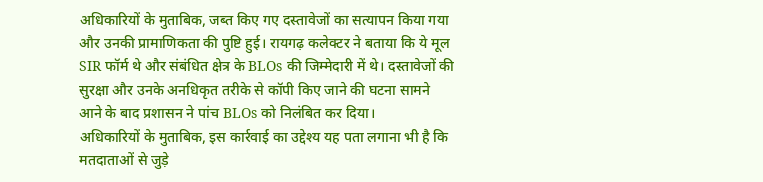अधिकारियों के मुताबिक, जब्त किए गए दस्तावेजों का सत्यापन किया गया और उनकी प्रामाणिकता की पुष्टि हुई। रायगढ़ कलेक्टर ने बताया कि ये मूल SIR फॉर्म थे और संबंधित क्षेत्र के BLOs की जिम्मेदारी में थे। दस्तावेजों की सुरक्षा और उनके अनधिकृत तरीके से कॉपी किए जाने की घटना सामने आने के बाद प्रशासन ने पांच BLOs को निलंबित कर दिया।
अधिकारियों के मुताबिक, इस कार्रवाई का उद्देश्य यह पता लगाना भी है कि मतदाताओं से जुड़े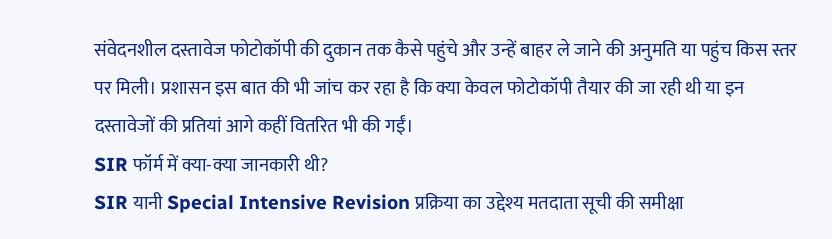संवेदनशील दस्तावेज फोटोकॉपी की दुकान तक कैसे पहुंचे और उन्हें बाहर ले जाने की अनुमति या पहुंच किस स्तर पर मिली। प्रशासन इस बात की भी जांच कर रहा है कि क्या केवल फोटोकॉपी तैयार की जा रही थी या इन दस्तावेजों की प्रतियां आगे कहीं वितरित भी की गईं।
SIR फॉर्म में क्या-क्या जानकारी थी?
SIR यानी Special Intensive Revision प्रक्रिया का उद्देश्य मतदाता सूची की समीक्षा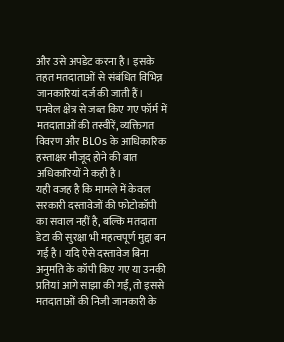और उसे अपडेट करना है। इसके तहत मतदाताओं से संबंधित विभिन्न जानकारियां दर्ज की जाती हैं। पनवेल क्षेत्र से जब्त किए गए फॉर्म में मतदाताओं की तस्वीरें, व्यक्तिगत विवरण और BLOs के आधिकारिक हस्ताक्षर मौजूद होने की बात अधिकारियों ने कही है।
यही वजह है कि मामले में केवल सरकारी दस्तावेजों की फोटोकॉपी का सवाल नहीं है, बल्कि मतदाता डेटा की सुरक्षा भी महत्वपूर्ण मुद्दा बन गई है। यदि ऐसे दस्तावेज बिना अनुमति के कॉपी किए गए या उनकी प्रतियां आगे साझा की गईं, तो इससे मतदाताओं की निजी जानकारी के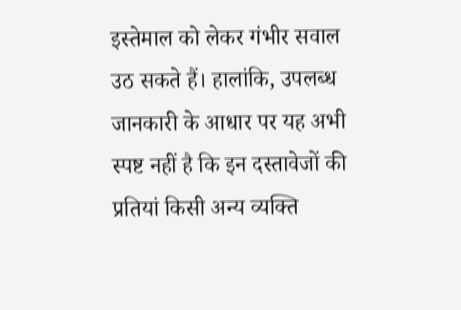इस्तेमाल को लेकर गंभीर सवाल उठ सकते हैं। हालांकि, उपलब्ध जानकारी के आधार पर यह अभी स्पष्ट नहीं है कि इन दस्तावेजों की प्रतियां किसी अन्य व्यक्ति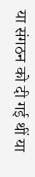या संगठन को दी गई थीं या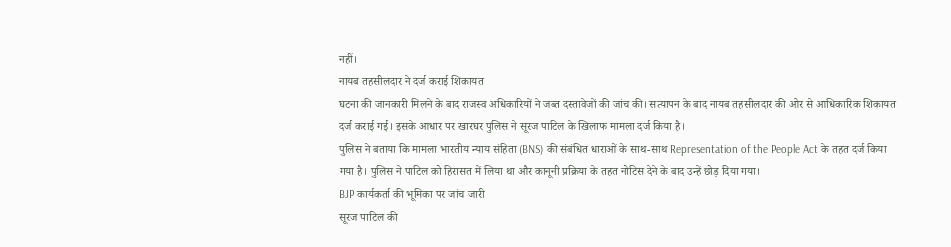नहीं।
नायब तहसीलदार ने दर्ज कराई शिकायत
घटना की जानकारी मिलने के बाद राजस्व अधिकारियों ने जब्त दस्तावेजों की जांच की। सत्यापन के बाद नायब तहसीलदार की ओर से आधिकारिक शिकायत दर्ज कराई गई। इसके आधार पर खारघर पुलिस ने सूरज पाटिल के खिलाफ मामला दर्ज किया है।
पुलिस ने बताया कि मामला भारतीय न्याय संहिता (BNS) की संबंधित धाराओं के साथ-साथ Representation of the People Act के तहत दर्ज किया गया है। पुलिस ने पाटिल को हिरासत में लिया था और कानूनी प्रक्रिया के तहत नोटिस देने के बाद उन्हें छोड़ दिया गया।
BJP कार्यकर्ता की भूमिका पर जांच जारी
सूरज पाटिल की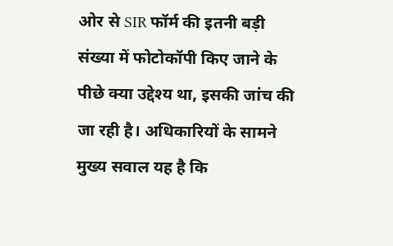ओर से SIR फॉर्म की इतनी बड़ी संख्या में फोटोकॉपी किए जाने के पीछे क्या उद्देश्य था, इसकी जांच की जा रही है। अधिकारियों के सामने मुख्य सवाल यह है कि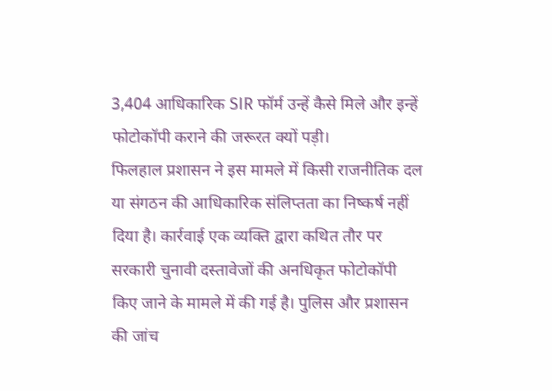3,404 आधिकारिक SIR फॉर्म उन्हें कैसे मिले और इन्हें फोटोकॉपी कराने की जरूरत क्यों पड़ी।
फिलहाल प्रशासन ने इस मामले में किसी राजनीतिक दल या संगठन की आधिकारिक संलिप्तता का निष्कर्ष नहीं दिया है। कार्रवाई एक व्यक्ति द्वारा कथित तौर पर सरकारी चुनावी दस्तावेजों की अनधिकृत फोटोकॉपी किए जाने के मामले में की गई है। पुलिस और प्रशासन की जांच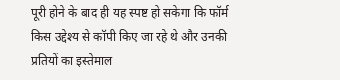पूरी होने के बाद ही यह स्पष्ट हो सकेगा कि फॉर्म किस उद्देश्य से कॉपी किए जा रहे थे और उनकी प्रतियों का इस्तेमाल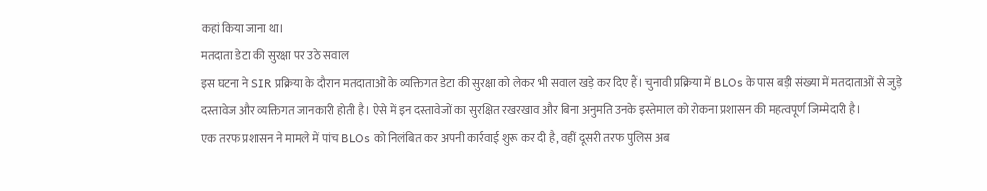कहां किया जाना था।
मतदाता डेटा की सुरक्षा पर उठे सवाल
इस घटना ने SIR प्रक्रिया के दौरान मतदाताओं के व्यक्तिगत डेटा की सुरक्षा को लेकर भी सवाल खड़े कर दिए हैं। चुनावी प्रक्रिया में BLOs के पास बड़ी संख्या में मतदाताओं से जुड़े दस्तावेज और व्यक्तिगत जानकारी होती है। ऐसे में इन दस्तावेजों का सुरक्षित रखरखाव और बिना अनुमति उनके इस्तेमाल को रोकना प्रशासन की महत्वपूर्ण जिम्मेदारी है।
एक तरफ प्रशासन ने मामले में पांच BLOs को निलंबित कर अपनी कार्रवाई शुरू कर दी है, वहीं दूसरी तरफ पुलिस अब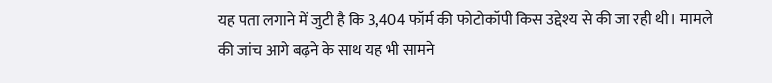यह पता लगाने में जुटी है कि 3,404 फॉर्म की फोटोकॉपी किस उद्देश्य से की जा रही थी। मामले की जांच आगे बढ़ने के साथ यह भी सामने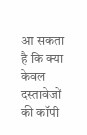आ सकता है कि क्या केवल दस्तावेजों की कॉपी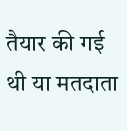तैयार की गई थी या मतदाता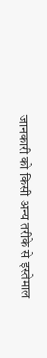जानकारी को किसी अन्य तरीके से इस्तेमाल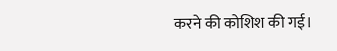करने की कोशिश की गई।